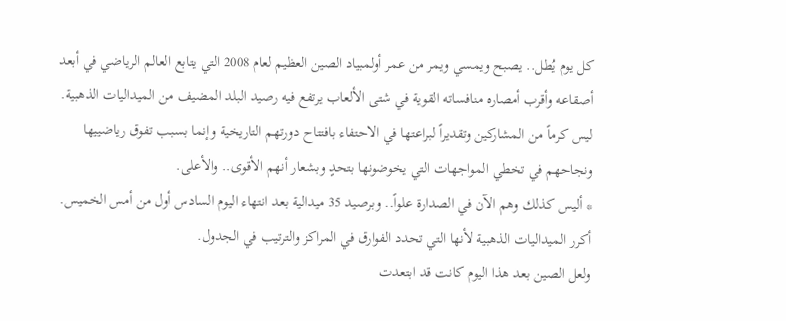كل يوم يُطل.. يصبح ويمسي ويمر من عمر أولمبياد الصين العظيم لعام 2008 التي يتابع العالم الرياضي في أبعد أصقاعه وأقرب أمصاره منافساته القوية في شتى الألعاب يرتفع فيه رصيد البلد المضيف من الميداليات الذهبية.
ليس كرماً من المشاركين وتقديراً لبراعتها في الاحتفاء بافتتاح دورتهم التاريخية وإنما بسبب تفوق رياضييها ونجاحهم في تخطي المواجهات التي يخوضونها بتحدٍ وبشعار أنهم الأقوى.. والأعلى.
* أليس كذلك وهم الآن في الصدارة علواً.. وبرصيد 35 ميدالية بعد انتهاء اليوم السادس أول من أمس الخميس.
أكرر الميداليات الذهبية لأنها التي تحدد الفوارق في المراكز والترتيب في الجدول.
ولعل الصين بعد هذا اليوم كانت قد ابتعدت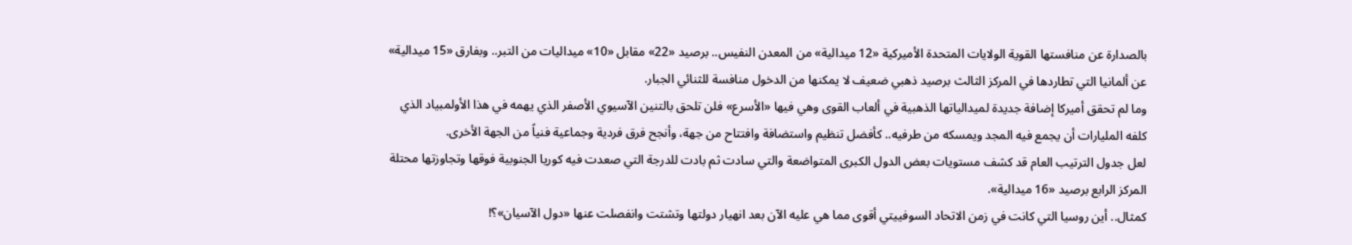بالصدارة عن منافستها القوية الولايات المتحدة الأميركية «12 ميدالية» من المعدن النفيس.. برصيد «22» مقابل «10» ميداليات من التبر.. وبفارق «15 ميدالية» عن ألمانيا التي تطاردها في المركز الثالث برصيد ذهبي ضعيف لا يمكنها من الدخول منافسة للثنائي الجبار.
وما لم تحقق أميركا إضافة جديدة لميدالياتها الذهبية في ألعاب القوى وهي فيها «الأسرع» فلن تلحق بالتنين الآسيوي الأصفر الذي يهمه في هذا الأولمبياد الذي كلفه المليارات أن يجمع فيه المجد ويمسكه من طرفيه.. كأفضل تنظيم واستضافة وافتتاح من جهة، وأنجح فرق فردية وجماعية فنياً من الجهة الأخرى.
لعل جدول الترتيب العام قد كشف مستويات بعض الدول الكبرى المتواضعة والتي سادت ثم بادت للدرجة التي صعدت فيه كوريا الجنوبية فوقها وتجاوزتها محتلة المركز الرابع برصيد «16 ميدالية».
كمثال.. أين روسيا التي كانت في زمن الاتحاد السوفييتي أقوى مما هي عليه الآن بعد انهيار دولتها وتشتت وانفصلت عنها «دول الآسيان»؟!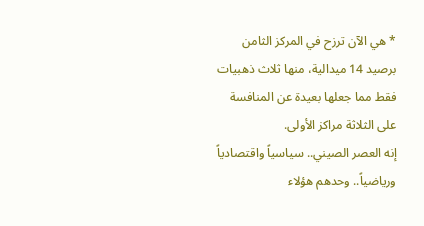* هي الآن ترزح في المركز الثامن برصيد 14 ميدالية، منها ثلاث ذهبيات فقط مما جعلها بعيدة عن المنافسة على الثلاثة مراكز الأولى.
إنه العصر الصيني.. سياسياً واقتصادياً ورياضياً.. وحدهم هؤلاء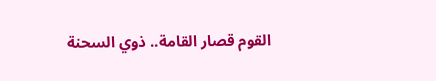القوم قصار القامة.. ذوي السحنة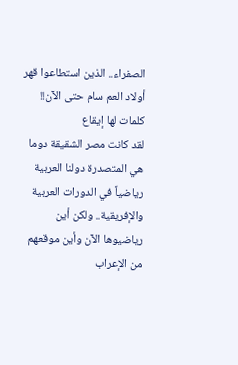الصفراء.. الذين استطاعوا قهر أولاد العم سام حتى الآن!!
كلمات لها إيقاع
لقد كانت مصر الشقيقة دوما هي المتصدرة دولنا العربية رياضياً في الدورات العربية والإفريقية.. ولكن أين رياضيوها الآن وأين موقعهم من الإعراب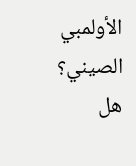الأولمبي الصيني؟
هل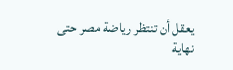يعقل أن تنتظر رياضة مصر حتى نهاية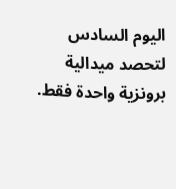اليوم السادس لتحصد ميدالية برونزية واحدة فقط.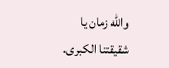والله زمان يا شقيقتنا الكبرى.